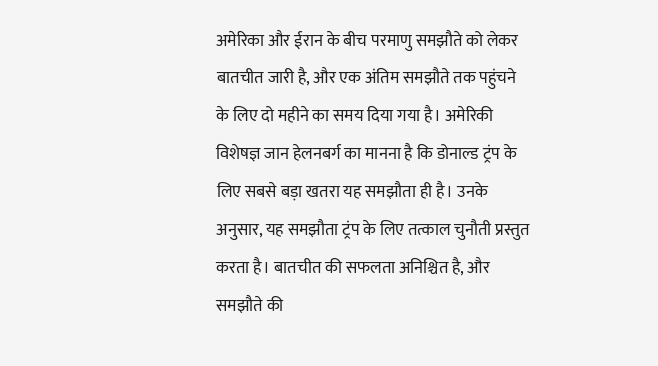अमेरिका और ईरान के बीच परमाणु समझौते को लेकर बातचीत जारी है, और एक अंतिम समझौते तक पहुंचने के लिए दो महीने का समय दिया गया है। अमेरिकी विशेषज्ञ जान हेलनबर्ग का मानना है कि डोनाल्ड ट्रंप के लिए सबसे बड़ा खतरा यह समझौता ही है। उनके अनुसार, यह समझौता ट्रंप के लिए तत्काल चुनौती प्रस्तुत करता है। बातचीत की सफलता अनिश्चित है, और समझौते की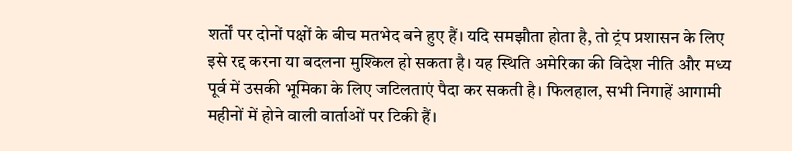शर्तों पर दोनों पक्षों के बीच मतभेद बने हुए हैं। यदि समझौता होता है, तो ट्रंप प्रशासन के लिए इसे रद्द करना या बदलना मुश्किल हो सकता है। यह स्थिति अमेरिका की विदेश नीति और मध्य पूर्व में उसकी भूमिका के लिए जटिलताएं पैदा कर सकती है। फिलहाल, सभी निगाहें आगामी महीनों में होने वाली वार्ताओं पर टिकी हैं।